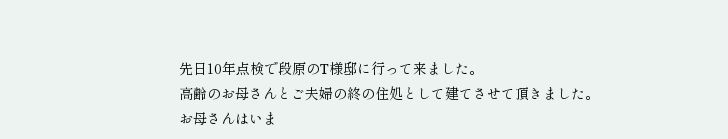先日10年点検で段原のT様邸に行って来ました。
高齢のお母さんとご夫婦の終の住処として建てさせて頂きました。
お母さんはいま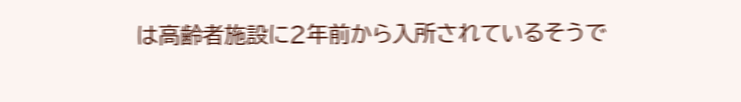は高齢者施設に2年前から入所されているそうで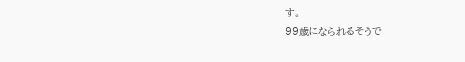す。
99歳になられるそうで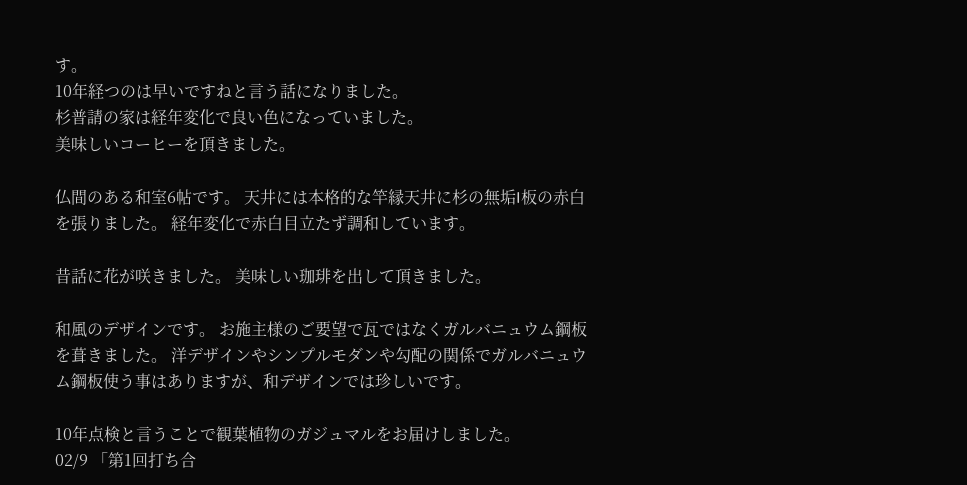す。
10年経つのは早いですねと言う話になりました。
杉普請の家は経年変化で良い色になっていました。
美味しいコーヒーを頂きました。

仏間のある和室6帖です。 天井には本格的な竿縁天井に杉の無垢I板の赤白を張りました。 経年変化で赤白目立たず調和しています。

昔話に花が咲きました。 美味しい珈琲を出して頂きました。

和風のデザインです。 お施主様のご要望で瓦ではなくガルバニュウム鋼板を葺きました。 洋デザインやシンプルモダンや勾配の関係でガルバニュウム鋼板使う事はありますが、和デザインでは珍しいです。

10年点検と言うことで観葉植物のガジュマルをお届けしました。
02/9 「第1回打ち合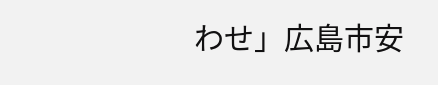わせ」広島市安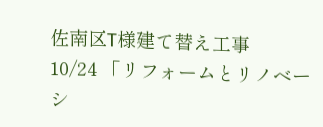佐南区T様建て替え工事
10/24 「リフォームとリノベーシ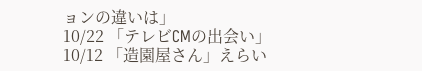ョンの違いは」
10/22 「テレビCMの出会い」
10/12 「造園屋さん」えらい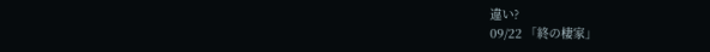違い?
09/22 「終の棲家」